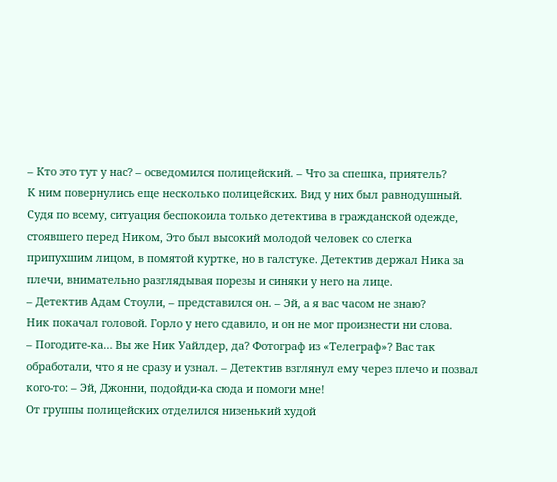– Кто это тут у нас? – осведомился полицейский. – Что за спешка, приятель?
К ним повернулись еще несколько полицейских. Вид у них был равнодушный. Судя по всему, ситуация беспокоила только детектива в гражданской одежде, стоявшего перед Ником, Это был высокий молодой человек со слегка припухшим лицом, в помятой куртке, но в галстуке. Детектив держал Ника за плечи, внимательно разглядывая порезы и синяки у него на лице.
– Детектив Адам Стоули, – представился он. – Эй, а я вас часом не знаю?
Ник покачал головой. Горло у него сдавило, и он не мог произнести ни слова.
– Погодите-ка… Вы же Ник Уайлдер, да? Фотограф из «Телеграф»? Вас так обработали, что я не сразу и узнал. – Детектив взглянул ему через плечо и позвал кого-то: – Эй, Джонни, подойди-ка сюда и помоги мне!
От группы полицейских отделился низенький худой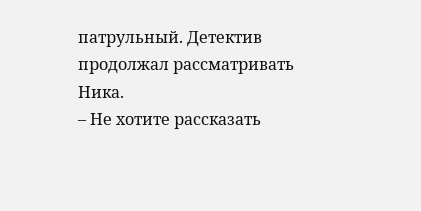патрульный. Детектив продолжал рассматривать Ника.
– Не хотите рассказать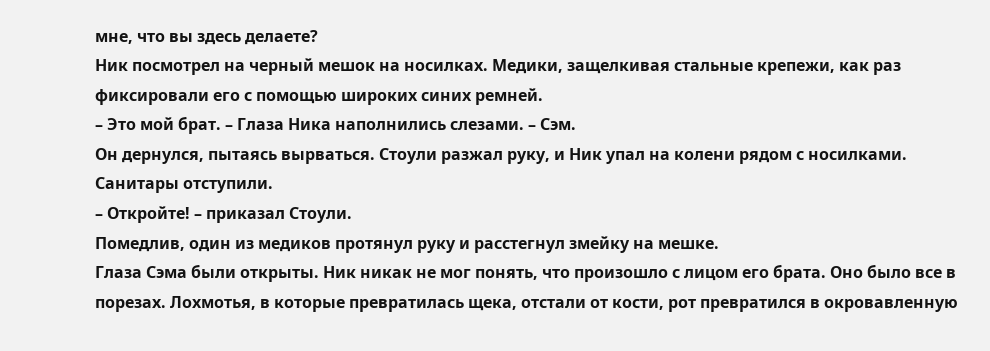мне, что вы здесь делаете?
Ник посмотрел на черный мешок на носилках. Медики, защелкивая стальные крепежи, как раз фиксировали его с помощью широких синих ремней.
– Это мой брат. – Глаза Ника наполнились слезами. – Сэм.
Он дернулся, пытаясь вырваться. Стоули разжал руку, и Ник упал на колени рядом с носилками. Санитары отступили.
– Откройте! – приказал Стоули.
Помедлив, один из медиков протянул руку и расстегнул змейку на мешке.
Глаза Сэма были открыты. Ник никак не мог понять, что произошло с лицом его брата. Оно было все в порезах. Лохмотья, в которые превратилась щека, отстали от кости, рот превратился в окровавленную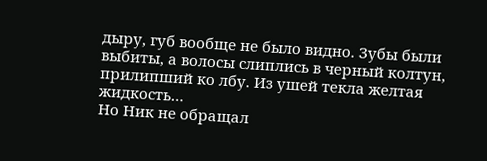дыру, губ вообще не было видно. Зубы были выбиты, а волосы слиплись в черный колтун, прилипший ко лбу. Из ушей текла желтая жидкость…
Но Ник не обращал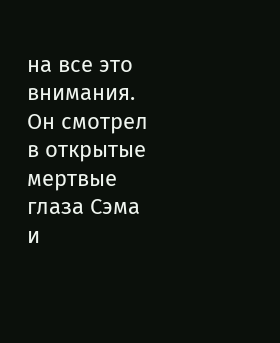на все это внимания. Он смотрел в открытые мертвые глаза Сэма и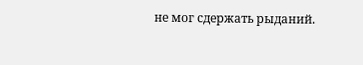не мог сдержать рыданий.